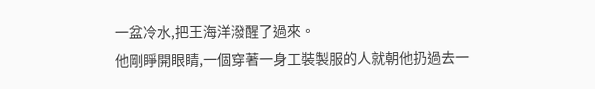一盆冷水,把王海洋潑醒了過來。
他剛睜開眼睛,一個穿著一身工裝製服的人就朝他扔過去一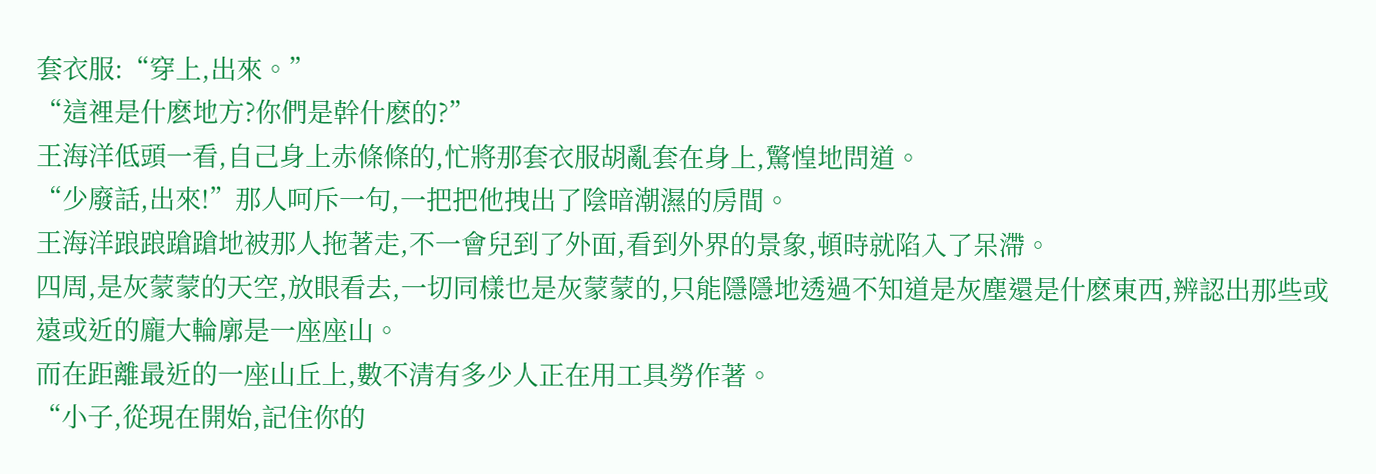套衣服:“穿上,出來。”
“這裡是什麽地方?你們是幹什麽的?”
王海洋低頭一看,自己身上赤條條的,忙將那套衣服胡亂套在身上,驚惶地問道。
“少廢話,出來!”那人呵斥一句,一把把他拽出了陰暗潮濕的房間。
王海洋踉踉蹌蹌地被那人拖著走,不一會兒到了外面,看到外界的景象,頓時就陷入了呆滯。
四周,是灰蒙蒙的天空,放眼看去,一切同樣也是灰蒙蒙的,只能隱隱地透過不知道是灰塵還是什麽東西,辨認出那些或遠或近的龐大輪廓是一座座山。
而在距離最近的一座山丘上,數不清有多少人正在用工具勞作著。
“小子,從現在開始,記住你的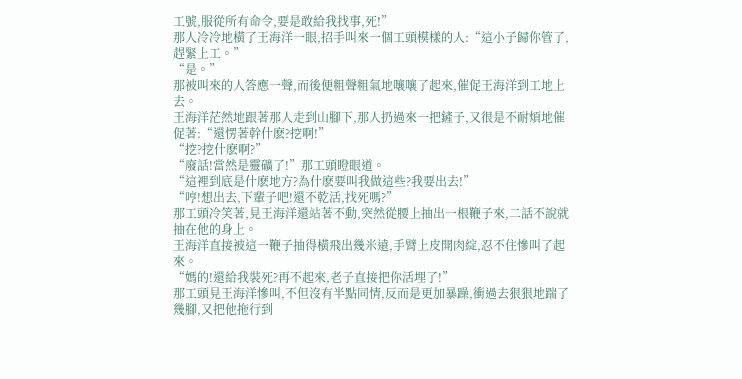工號,服從所有命令,要是敢給我找事,死!”
那人冷冷地橫了王海洋一眼,招手叫來一個工頭模樣的人:“這小子歸你管了,趕緊上工。”
“是。”
那被叫來的人答應一聲,而後便粗聲粗氣地嚷嚷了起來,催促王海洋到工地上去。
王海洋茫然地跟著那人走到山腳下,那人扔過來一把鏟子,又很是不耐煩地催促著:“還愣著幹什麽?挖啊!”
“挖?挖什麽啊?”
“廢話!當然是靈礦了!”那工頭瞪眼道。
“這裡到底是什麽地方?為什麽要叫我做這些?我要出去!”
“哼!想出去,下輩子吧!還不乾活,找死嗎?”
那工頭冷笑著,見王海洋還站著不動,突然從腰上抽出一根鞭子來,二話不說就抽在他的身上。
王海洋直接被這一鞭子抽得橫飛出幾米遠,手臂上皮開肉綻,忍不住慘叫了起來。
“媽的!還給我裝死?再不起來,老子直接把你活埋了!”
那工頭見王海洋慘叫,不但沒有半點同情,反而是更加暴躁,衝過去狠狠地踹了幾腳,又把他拖行到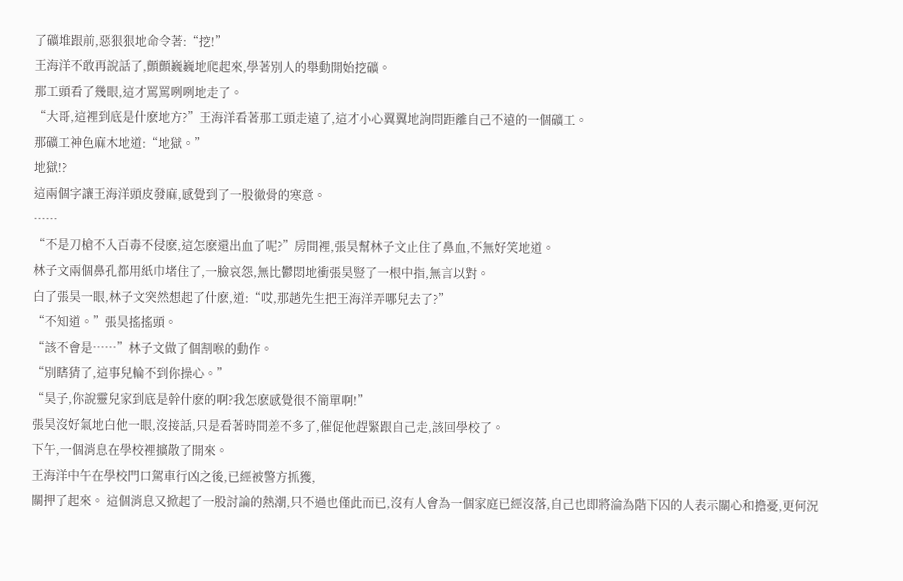了礦堆跟前,惡狠狠地命令著:“挖!”
王海洋不敢再說話了,顫顫巍巍地爬起來,學著別人的舉動開始挖礦。
那工頭看了幾眼,這才罵罵咧咧地走了。
“大哥,這裡到底是什麽地方?”王海洋看著那工頭走遠了,這才小心翼翼地詢問距離自己不遠的一個礦工。
那礦工神色麻木地道:“地獄。”
地獄!?
這兩個字讓王海洋頭皮發麻,感覺到了一股徹骨的寒意。
……
“不是刀槍不入百毒不侵麽,這怎麽還出血了呢?”房間裡,張昊幫林子文止住了鼻血,不無好笑地道。
林子文兩個鼻孔都用紙巾堵住了,一臉哀怨,無比鬱悶地衝張昊豎了一根中指,無言以對。
白了張昊一眼,林子文突然想起了什麽,道:“哎,那趙先生把王海洋弄哪兒去了?”
“不知道。”張昊搖搖頭。
“該不會是……”林子文做了個割喉的動作。
“別瞎猜了,這事兒輪不到你操心。”
“昊子,你說靈兒家到底是幹什麽的啊?我怎麽感覺很不簡單啊!”
張昊沒好氣地白他一眼,沒接話,只是看著時間差不多了,催促他趕緊跟自己走,該回學校了。
下午,一個消息在學校裡擴散了開來。
王海洋中午在學校門口駕車行凶之後,已經被警方抓獲,
關押了起來。 這個消息又掀起了一股討論的熱潮,只不過也僅此而已,沒有人會為一個家庭已經沒落,自己也即將淪為階下囚的人表示關心和擔憂,更何況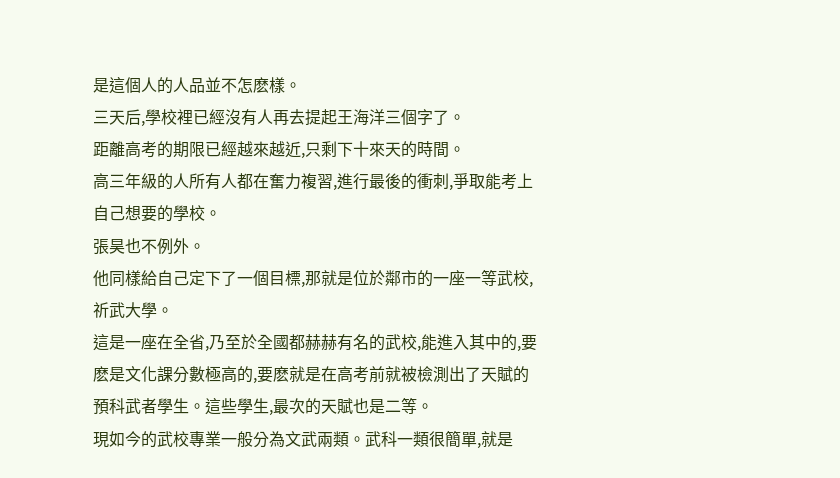是這個人的人品並不怎麽樣。
三天后,學校裡已經沒有人再去提起王海洋三個字了。
距離高考的期限已經越來越近,只剩下十來天的時間。
高三年級的人所有人都在奮力複習,進行最後的衝刺,爭取能考上自己想要的學校。
張昊也不例外。
他同樣給自己定下了一個目標,那就是位於鄰市的一座一等武校,祈武大學。
這是一座在全省,乃至於全國都赫赫有名的武校,能進入其中的,要麽是文化課分數極高的,要麽就是在高考前就被檢測出了天賦的預科武者學生。這些學生,最次的天賦也是二等。
現如今的武校專業一般分為文武兩類。武科一類很簡單,就是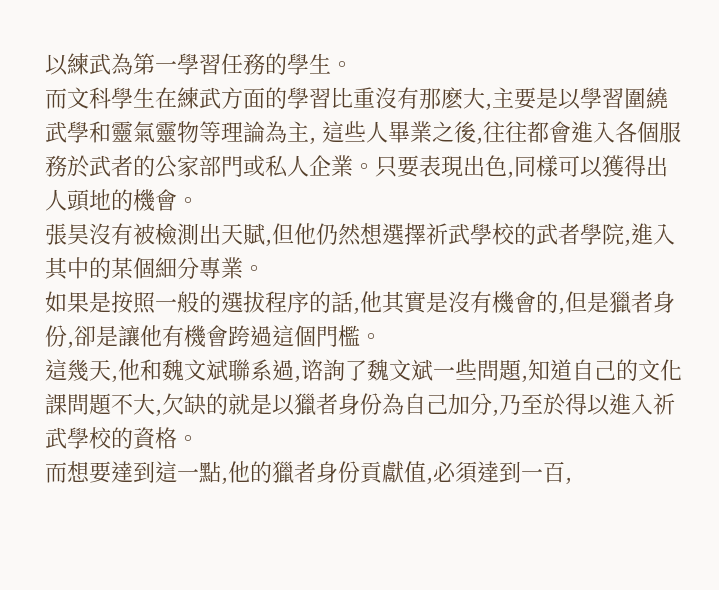以練武為第一學習任務的學生。
而文科學生在練武方面的學習比重沒有那麽大,主要是以學習圍繞武學和靈氣靈物等理論為主, 這些人畢業之後,往往都會進入各個服務於武者的公家部門或私人企業。只要表現出色,同樣可以獲得出人頭地的機會。
張昊沒有被檢測出天賦,但他仍然想選擇祈武學校的武者學院,進入其中的某個細分專業。
如果是按照一般的選拔程序的話,他其實是沒有機會的,但是獵者身份,卻是讓他有機會跨過這個門檻。
這幾天,他和魏文斌聯系過,谘詢了魏文斌一些問題,知道自己的文化課問題不大,欠缺的就是以獵者身份為自己加分,乃至於得以進入祈武學校的資格。
而想要達到這一點,他的獵者身份貢獻值,必須達到一百,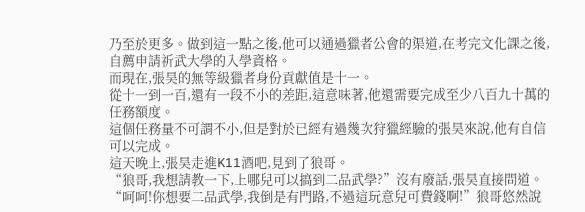乃至於更多。做到這一點之後,他可以通過獵者公會的渠道,在考完文化課之後,自薦申請祈武大學的入學資格。
而現在,張昊的無等級獵者身份貢獻值是十一。
從十一到一百,還有一段不小的差距,這意味著,他還需要完成至少八百九十萬的任務額度。
這個任務量不可謂不小,但是對於已經有過幾次狩獵經驗的張昊來說,他有自信可以完成。
這天晚上,張昊走進K11酒吧,見到了狼哥。
“狼哥,我想請教一下,上哪兒可以搞到二品武學?”沒有廢話,張昊直接問道。
“呵呵!你想要二品武學,我倒是有門路,不過這玩意兒可費錢啊!”狼哥悠然說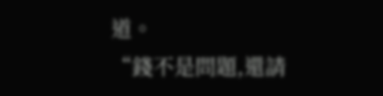道。
“錢不是問題,還請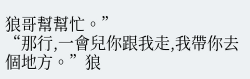狼哥幫幫忙。”
“那行,一會兒你跟我走,我帶你去個地方。”狼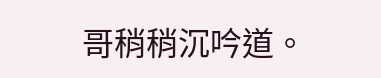哥稍稍沉吟道。